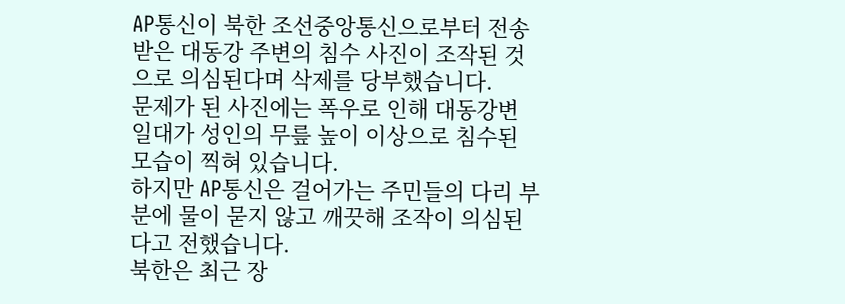AP통신이 북한 조선중앙통신으로부터 전송받은 대동강 주변의 침수 사진이 조작된 것으로 의심된다며 삭제를 당부했습니다.
문제가 된 사진에는 폭우로 인해 대동강변 일대가 성인의 무릎 높이 이상으로 침수된 모습이 찍혀 있습니다.
하지만 AP통신은 걸어가는 주민들의 다리 부분에 물이 묻지 않고 깨끗해 조작이 의심된다고 전했습니다.
북한은 최근 장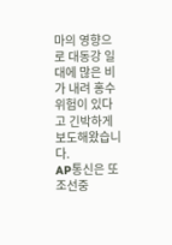마의 영향으로 대동강 일대에 많은 비가 내려 홍수 위험이 있다고 긴박하게 보도해왔습니다.
AP통신은 또 조선중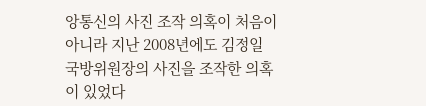앙통신의 사진 조작 의혹이 처음이 아니라 지난 2008년에도 김정일 국방위원장의 사진을 조작한 의혹이 있었다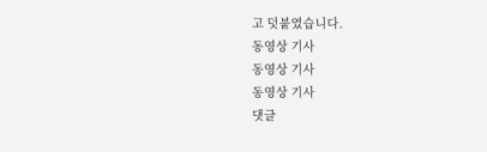고 덧붙였습니다.
동영상 기사
동영상 기사
동영상 기사
댓글